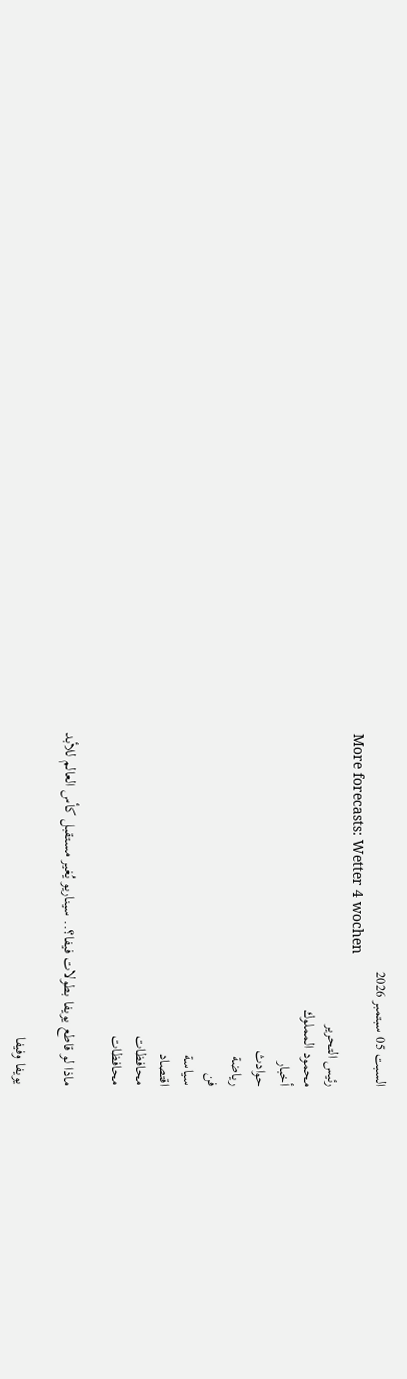السبت 05 سبتمبر 2026
More forecasts: Wetter 4 wochen
رئيس التحرير
محمود المملوك
أخبار
حوادث
رياضة
فن
سياسة
اقتصاد
محافظات
محافظات

ماذا لو قاطع يويفا بطولات فيفا؟.. سيناريو يُغير مستقبل كأس العالم للأبد

يويفا وفيفا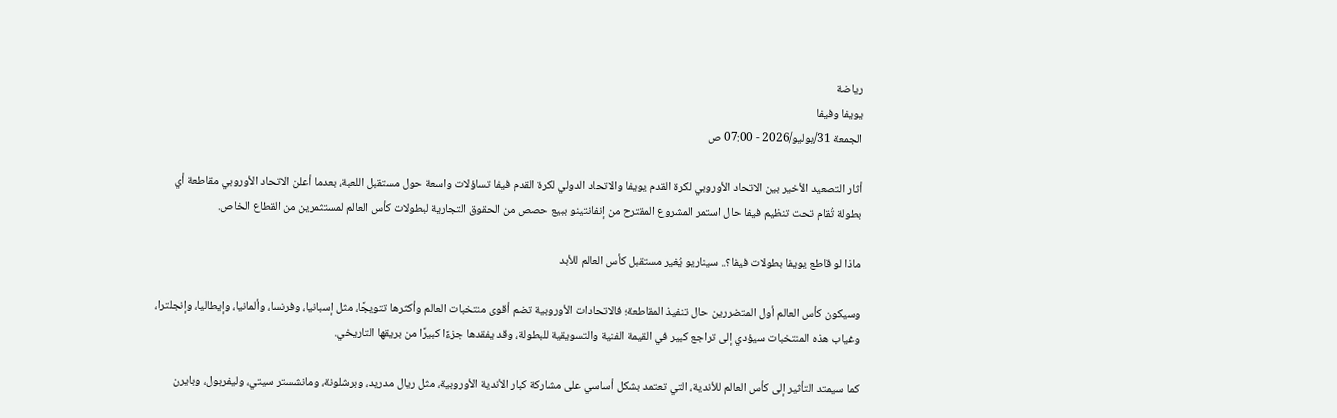رياضة
يويفا وفيفا
الجمعة 31/يوليو/2026 - 07:00 ص

أثار التصعيد الأخير بين الاتحاد الأوروبي لكرة القدم يويفا والاتحاد الدولي لكرة القدم فيفا تساؤلات واسعة حول مستقبل اللعبة، بعدما أعلن الاتحاد الأوروبي مقاطعة أي بطولة تُقام تحت تنظيم فيفا حال استمر المشروع المقترح من إنفانتينو ببيع حصص من الحقوق التجارية لبطولات كأس العالم لمستثمرين من القطاع الخاص.

ماذا لو قاطع يويفا بطولات فيفا؟.. سيناريو يُغير مستقبل كأس العالم للأبد

وسيكون كأس العالم أول المتضررين حال تنفيذ المقاطعة؛ فالاتحادات الأوروبية تضم أقوى منتخبات العالم وأكثرها تتويجًا، مثل إسبانيا، وفرنسا، وألمانيا، وإيطاليا، وإنجلترا، وغياب هذه المنتخبات سيؤدي إلى تراجع كبير في القيمة الفنية والتسويقية للبطولة، وقد يفقدها جزءًا كبيرًا من بريقها التاريخي.

كما سيمتد التأثير إلى كأس العالم للأندية، التي تعتمد بشكل أساسي على مشاركة كبار الأندية الأوروبية، مثل ريال مدريد، وبرشلونة، ومانشستر سيتي، وليفربول، وبايرن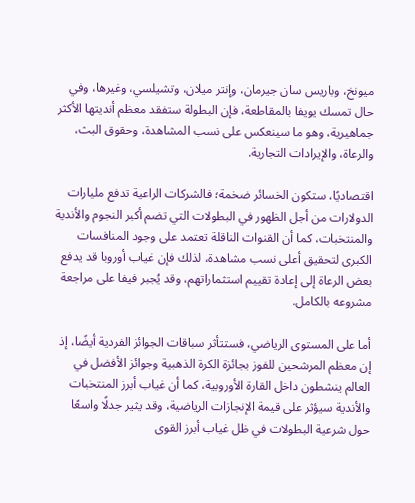ميونخ، وباريس سان جيرمان، وإنتر ميلان، وتشيلسي، وغيرها، وفي حال تمسك يويفا بالمقاطعة، فإن البطولة ستفقد معظم أنديتها الأكثر جماهيرية، وهو ما سينعكس على نسب المشاهدة، وحقوق البث، والرعاة، والإيرادات التجارية.

اقتصاديًا، ستكون الخسائر ضخمة؛ فالشركات الراعية تدفع مليارات الدولارات من أجل الظهور في البطولات التي تضم أكبر النجوم والأندية والمنتخبات، كما أن القنوات الناقلة تعتمد على وجود المنافسات الكبرى لتحقيق أعلى نسب مشاهدة، لذلك فإن غياب أوروبا قد يدفع بعض الرعاة إلى إعادة تقييم استثماراتهم، وقد يُجبر فيفا على مراجعة مشروعه بالكامل.

أما على المستوى الرياضي، فستتأثر سباقات الجوائز الفردية أيضًا، إذ إن معظم المرشحين للفوز بجائزة الكرة الذهبية وجوائز الأفضل في العالم ينشطون داخل القارة الأوروبية، كما أن غياب أبرز المنتخبات والأندية سيؤثر على قيمة الإنجازات الرياضية، وقد يثير جدلًا واسعًا حول شرعية البطولات في ظل غياب أبرز القوى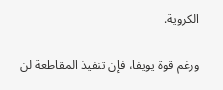الكروية.

ورغم قوة يويفا، فإن تنفيذ المقاطعة لن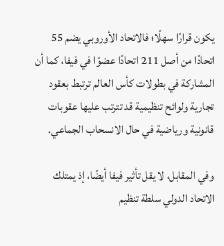يكون قرارًا سهلًا؛ فالاتحاد الأوروبي يضم 55 اتحادًا من أصل 211 اتحادًا عضوًا في فيفا، كما أن المشاركة في بطولات كأس العالم ترتبط بعقود تجارية ولوائح تنظيمية قد تترتب عليها عقوبات قانونية ورياضية في حال الانسحاب الجماعي.

وفي المقابل، لا يقل تأثير فيفا أيضًا، إذ يمتلك الاتحاد الدولي سلطة تنظيم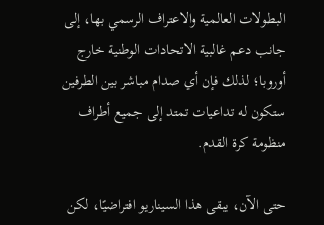البطولات العالمية والاعتراف الرسمي بها، إلى جانب دعم غالبية الاتحادات الوطنية خارج أوروبا؛ لذلك فإن أي صدام مباشر بين الطرفين ستكون له تداعيات تمتد إلى جميع أطراف منظومة كرة القدم.

حتى الآن، يبقى هذا السيناريو افتراضيًا، لكن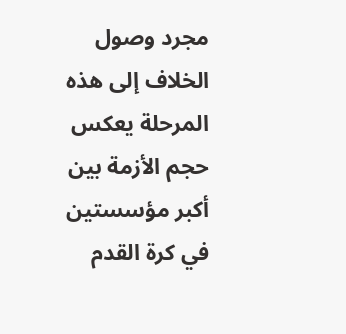مجرد وصول الخلاف إلى هذه المرحلة يعكس حجم الأزمة بين أكبر مؤسستين في كرة القدم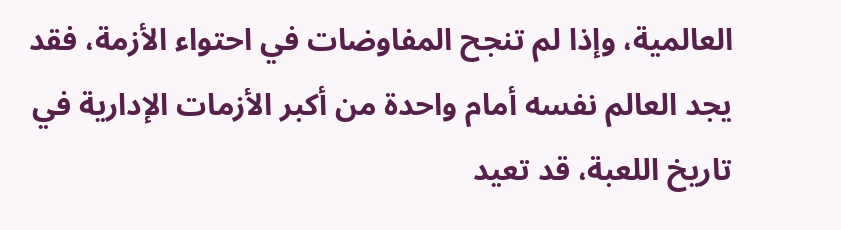العالمية، وإذا لم تنجح المفاوضات في احتواء الأزمة، فقد يجد العالم نفسه أمام واحدة من أكبر الأزمات الإدارية في تاريخ اللعبة، قد تعيد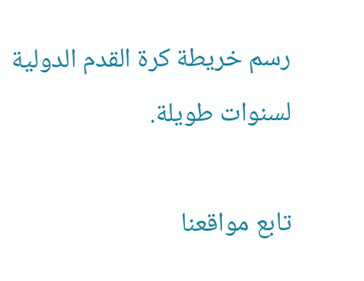رسم خريطة كرة القدم الدولية لسنوات طويلة.

تابع مواقعنا